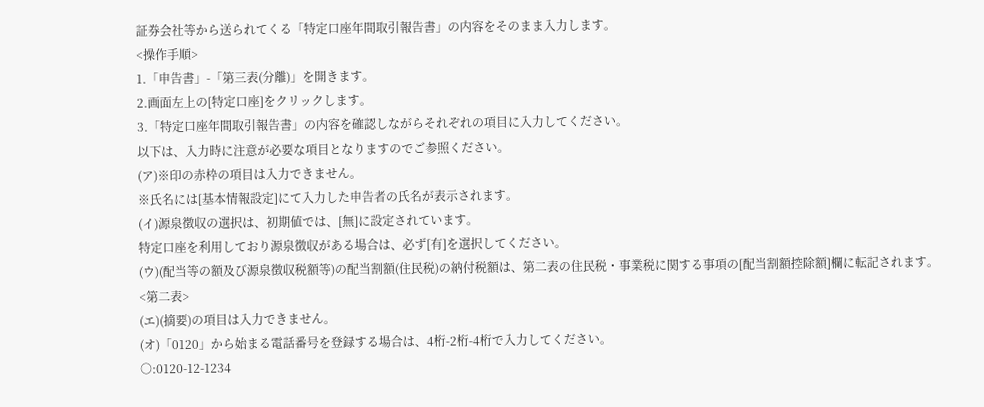証券会社等から送られてくる「特定口座年間取引報告書」の内容をそのまま入力します。
<操作手順>
1.「申告書」-「第三表(分離)」を開きます。
2.画面左上の[特定口座]をクリックします。
3.「特定口座年間取引報告書」の内容を確認しながらそれぞれの項目に入力してください。
以下は、入力時に注意が必要な項目となりますのでご参照ください。
(ア)※印の赤枠の項目は入力できません。
※氏名には[基本情報設定]にて入力した申告者の氏名が表示されます。
(イ)源泉徴収の選択は、初期値では、[無]に設定されています。
特定口座を利用しており源泉徴収がある場合は、必ず[有]を選択してください。
(ウ)(配当等の額及び源泉徴収税額等)の配当割額(住民税)の納付税額は、第二表の住民税・事業税に関する事項の[配当割額控除額]欄に転記されます。
<第二表>
(エ)(摘要)の項目は入力できません。
(オ)「0120」から始まる電話番号を登録する場合は、4桁-2桁-4桁で入力してください。
○:0120-12-1234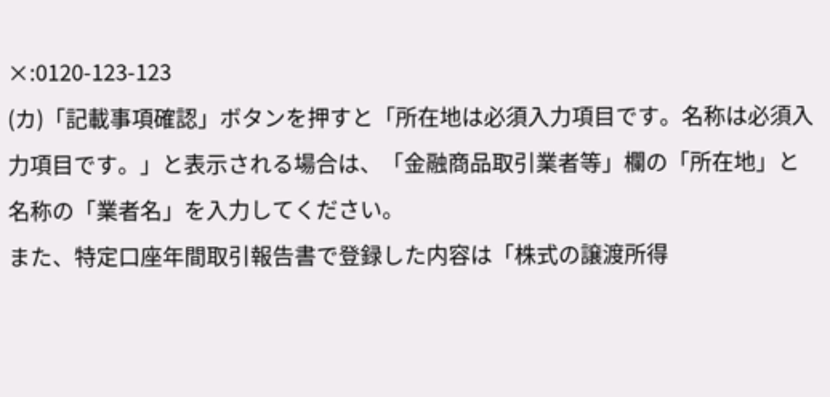×:0120-123-123
(カ)「記載事項確認」ボタンを押すと「所在地は必須入力項目です。名称は必須入力項目です。」と表示される場合は、「金融商品取引業者等」欄の「所在地」と名称の「業者名」を入力してください。
また、特定口座年間取引報告書で登録した内容は「株式の譲渡所得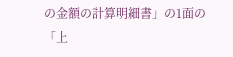の金額の計算明細書」の1面の「上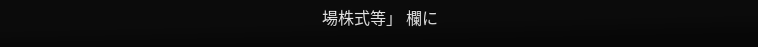場株式等」 欄に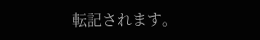転記されます。